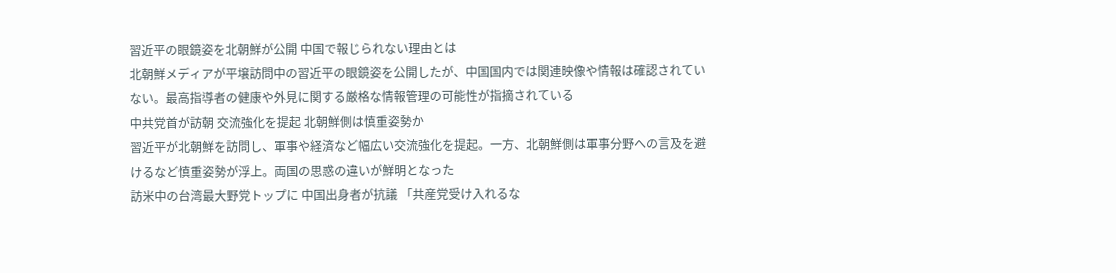習近平の眼鏡姿を北朝鮮が公開 中国で報じられない理由とは
北朝鮮メディアが平壌訪問中の習近平の眼鏡姿を公開したが、中国国内では関連映像や情報は確認されていない。最高指導者の健康や外見に関する厳格な情報管理の可能性が指摘されている
中共党首が訪朝 交流強化を提起 北朝鮮側は慎重姿勢か
習近平が北朝鮮を訪問し、軍事や経済など幅広い交流強化を提起。一方、北朝鮮側は軍事分野への言及を避けるなど慎重姿勢が浮上。両国の思惑の違いが鮮明となった
訪米中の台湾最大野党トップに 中国出身者が抗議 「共産党受け入れるな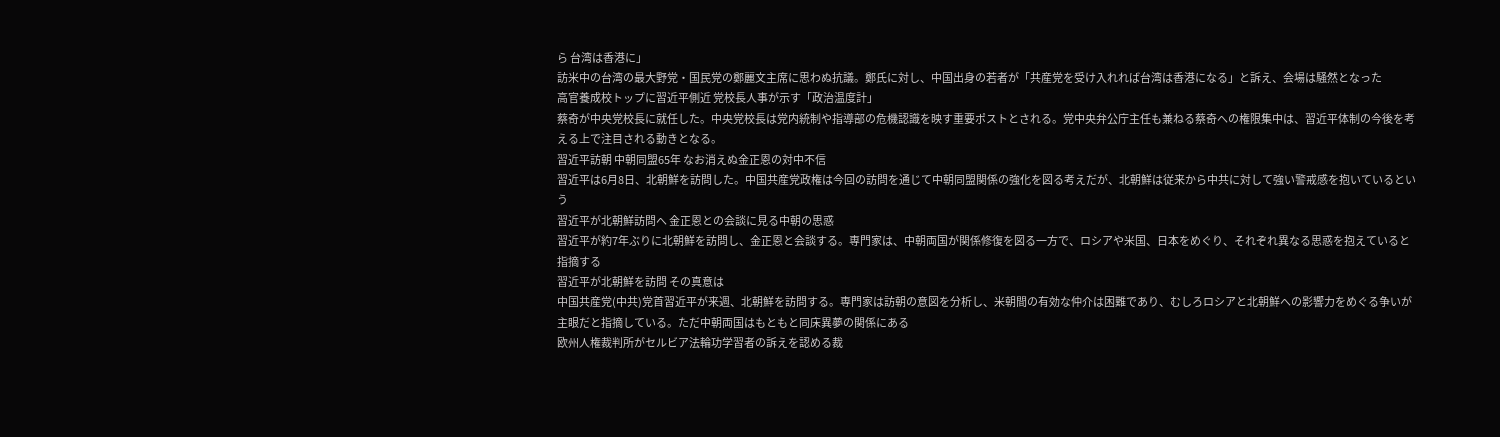ら 台湾は香港に」
訪米中の台湾の最大野党・国民党の鄭麗文主席に思わぬ抗議。鄭氏に対し、中国出身の若者が「共産党を受け入れれば台湾は香港になる」と訴え、会場は騒然となった
高官養成校トップに習近平側近 党校長人事が示す「政治温度計」
蔡奇が中央党校長に就任した。中央党校長は党内統制や指導部の危機認識を映す重要ポストとされる。党中央弁公庁主任も兼ねる蔡奇への権限集中は、習近平体制の今後を考える上で注目される動きとなる。
習近平訪朝 中朝同盟65年 なお消えぬ金正恩の対中不信
習近平は6月8日、北朝鮮を訪問した。中国共産党政権は今回の訪問を通じて中朝同盟関係の強化を図る考えだが、北朝鮮は従来から中共に対して強い警戒感を抱いているという
習近平が北朝鮮訪問へ 金正恩との会談に見る中朝の思惑
習近平が約7年ぶりに北朝鮮を訪問し、金正恩と会談する。専門家は、中朝両国が関係修復を図る一方で、ロシアや米国、日本をめぐり、それぞれ異なる思惑を抱えていると指摘する
習近平が北朝鮮を訪問 その真意は
中国共産党(中共)党首習近平が来週、北朝鮮を訪問する。専門家は訪朝の意図を分析し、米朝間の有効な仲介は困難であり、むしろロシアと北朝鮮への影響力をめぐる争いが主眼だと指摘している。ただ中朝両国はもともと同床異夢の関係にある
欧州人権裁判所がセルビア法輪功学習者の訴えを認める裁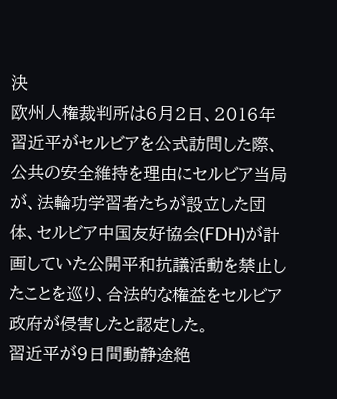決
欧州人権裁判所は6月2日、2016年習近平がセルビアを公式訪問した際、公共の安全維持を理由にセルビア当局が、法輪功学習者たちが設立した団体、セルビア中国友好協会(FDH)が計画していた公開平和抗議活動を禁止したことを巡り、合法的な権益をセルビア政府が侵害したと認定した。
習近平が9日間動静途絶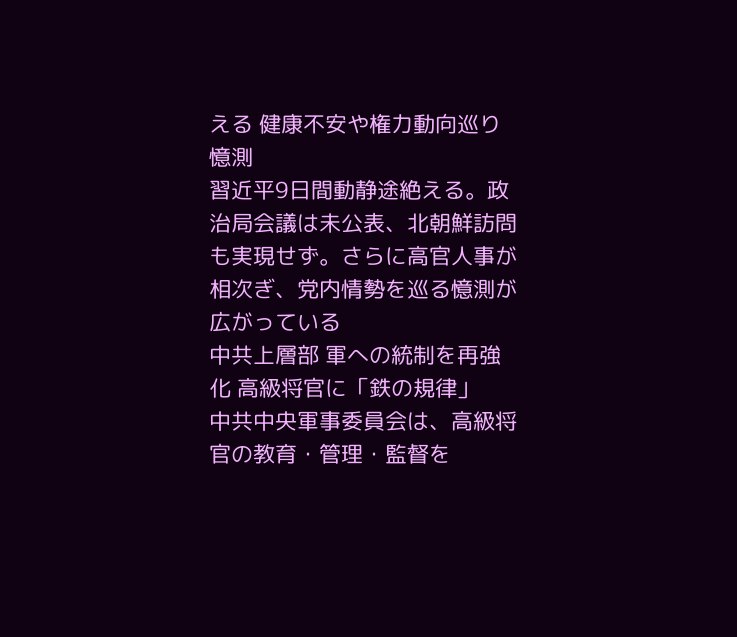える 健康不安や権力動向巡り憶測
習近平9日間動静途絶える。政治局会議は未公表、北朝鮮訪問も実現せず。さらに高官人事が相次ぎ、党内情勢を巡る憶測が広がっている
中共上層部 軍への統制を再強化 高級将官に「鉄の規律」
中共中央軍事委員会は、高級将官の教育・管理・監督を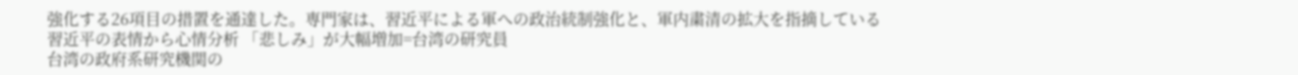強化する26項目の措置を通達した。専門家は、習近平による軍への政治統制強化と、軍内粛清の拡大を指摘している
習近平の表情から心情分析 「悲しみ」が大幅増加=台湾の研究員
台湾の政府系研究機関の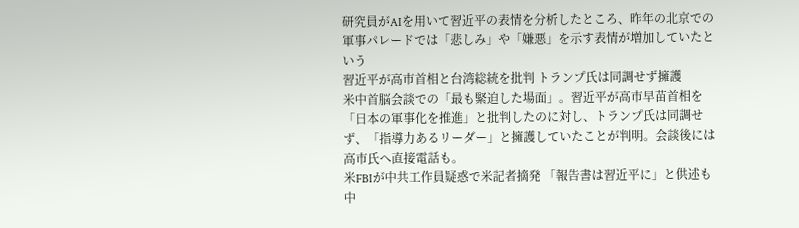研究員がAIを用いて習近平の表情を分析したところ、昨年の北京での軍事パレードでは「悲しみ」や「嫌悪」を示す表情が増加していたという
習近平が高市首相と台湾総統を批判 トランプ氏は同調せず擁護
米中首脳会談での「最も緊迫した場面」。習近平が高市早苗首相を「日本の軍事化を推進」と批判したのに対し、トランプ氏は同調せず、「指導力あるリーダー」と擁護していたことが判明。会談後には高市氏へ直接電話も。
米FBIが中共工作員疑惑で米記者摘発 「報告書は習近平に」と供述も
中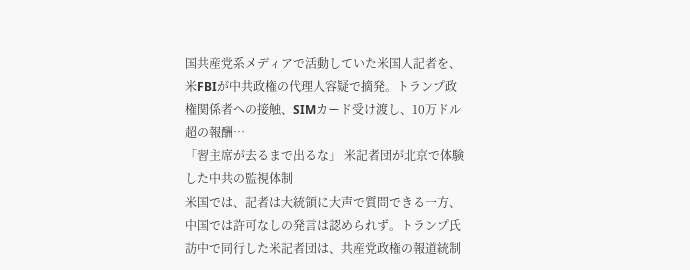国共産党系メディアで活動していた米国人記者を、米FBIが中共政権の代理人容疑で摘発。トランプ政権関係者への接触、SIMカード受け渡し、10万ドル超の報酬…
「習主席が去るまで出るな」 米記者団が北京で体験した中共の監視体制
米国では、記者は大統領に大声で質問できる一方、中国では許可なしの発言は認められず。トランプ氏訪中で同行した米記者団は、共産党政権の報道統制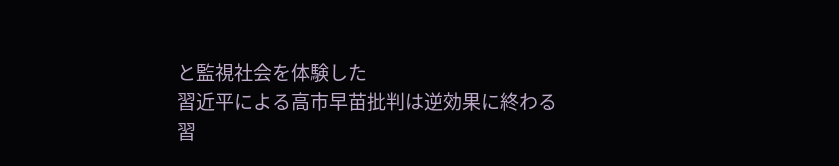と監視社会を体験した
習近平による高市早苗批判は逆効果に終わる
習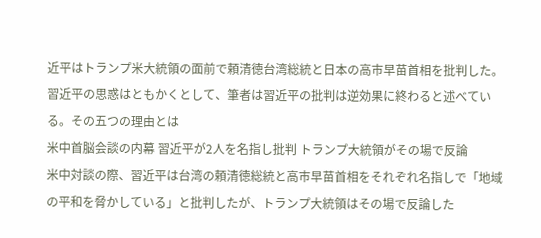近平はトランプ米大統領の面前で頼清徳台湾総統と日本の高市早苗首相を批判した。習近平の思惑はともかくとして、筆者は習近平の批判は逆効果に終わると述べている。その五つの理由とは
米中首脳会談の内幕 習近平が2人を名指し批判 トランプ大統領がその場で反論
米中対談の際、習近平は台湾の頼清徳総統と高市早苗首相をそれぞれ名指しで「地域の平和を脅かしている」と批判したが、トランプ大統領はその場で反論した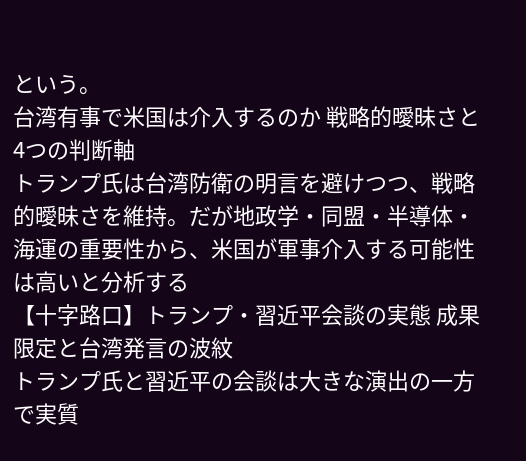という。
台湾有事で米国は介入するのか 戦略的曖昧さと4つの判断軸
トランプ氏は台湾防衛の明言を避けつつ、戦略的曖昧さを維持。だが地政学・同盟・半導体・海運の重要性から、米国が軍事介入する可能性は高いと分析する
【十字路口】トランプ・習近平会談の実態 成果限定と台湾発言の波紋
トランプ氏と習近平の会談は大きな演出の一方で実質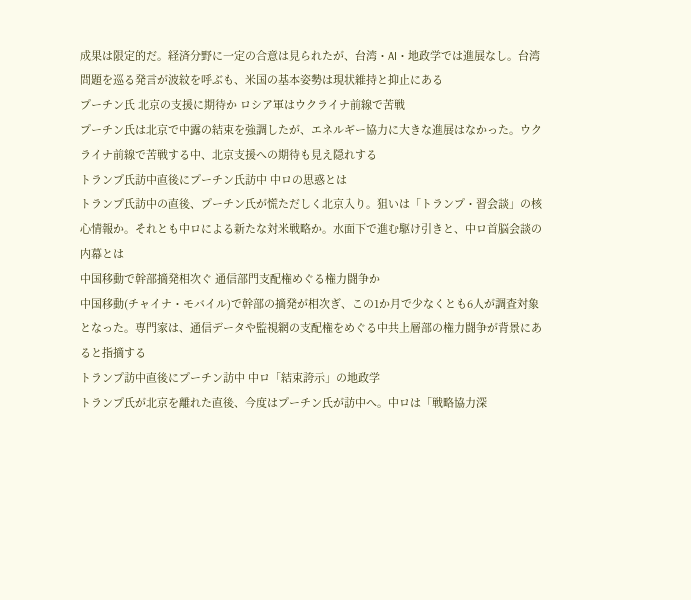成果は限定的だ。経済分野に一定の合意は見られたが、台湾・AI・地政学では進展なし。台湾問題を巡る発言が波紋を呼ぶも、米国の基本姿勢は現状維持と抑止にある
プーチン氏 北京の支援に期待か ロシア軍はウクライナ前線で苦戦
プーチン氏は北京で中露の結束を強調したが、エネルギー協力に大きな進展はなかった。ウクライナ前線で苦戦する中、北京支援への期待も見え隠れする
トランプ氏訪中直後にプーチン氏訪中 中ロの思惑とは
トランプ氏訪中の直後、プーチン氏が慌ただしく北京入り。狙いは「トランプ・習会談」の核心情報か。それとも中ロによる新たな対米戦略か。水面下で進む駆け引きと、中ロ首脳会談の内幕とは
中国移動で幹部摘発相次ぐ 通信部門支配権めぐる権力闘争か
中国移動(チャイナ・モバイル)で幹部の摘発が相次ぎ、この1か月で少なくとも6人が調査対象となった。専門家は、通信データや監視網の支配権をめぐる中共上層部の権力闘争が背景にあると指摘する
トランプ訪中直後にプーチン訪中 中ロ「結束誇示」の地政学
トランプ氏が北京を離れた直後、今度はプーチン氏が訪中へ。中ロは「戦略協力深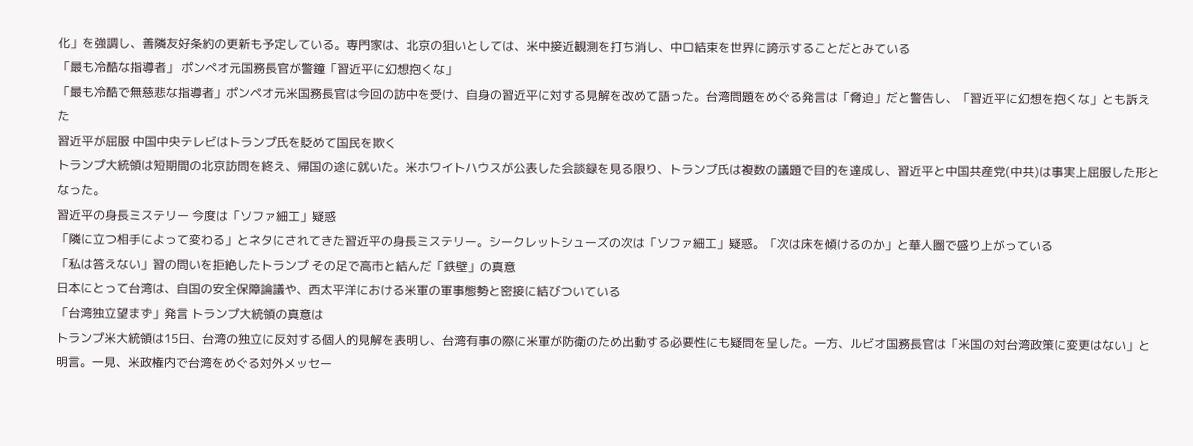化」を強調し、善隣友好条約の更新も予定している。専門家は、北京の狙いとしては、米中接近観測を打ち消し、中ロ結束を世界に誇示することだとみている
「最も冷酷な指導者」 ポンぺオ元国務長官が警鐘「習近平に幻想抱くな」
「最も冷酷で無慈悲な指導者」ポンペオ元米国務長官は今回の訪中を受け、自身の習近平に対する見解を改めて語った。台湾問題をめぐる発言は「脅迫」だと警告し、「習近平に幻想を抱くな」とも訴えた
習近平が屈服 中国中央テレビはトランプ氏を貶めて国民を欺く
トランプ大統領は短期間の北京訪問を終え、帰国の途に就いた。米ホワイトハウスが公表した会談録を見る限り、トランプ氏は複数の議題で目的を達成し、習近平と中国共産党(中共)は事実上屈服した形となった。
習近平の身長ミステリー 今度は「ソファ細工」疑惑
「隣に立つ相手によって変わる」とネタにされてきた習近平の身長ミステリー。シークレットシューズの次は「ソファ細工」疑惑。「次は床を傾けるのか」と華人圏で盛り上がっている
「私は答えない」習の問いを拒絶したトランプ その足で高市と結んだ「鉄壁」の真意
日本にとって台湾は、自国の安全保障論議や、西太平洋における米軍の軍事態勢と密接に結びついている
「台湾独立望まず」発言 トランプ大統領の真意は
トランプ米大統領は15日、台湾の独立に反対する個人的見解を表明し、台湾有事の際に米軍が防衛のため出動する必要性にも疑問を呈した。一方、ルビオ国務長官は「米国の対台湾政策に変更はない」と明言。一見、米政権内で台湾をめぐる対外メッセー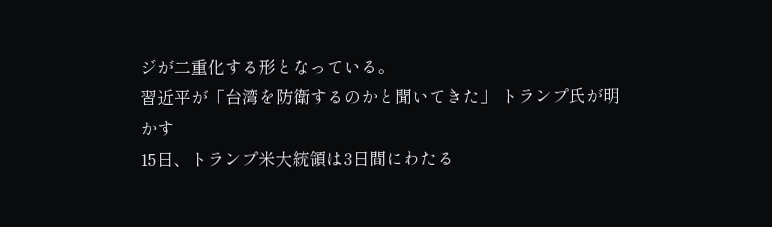ジが二重化する形となっている。
習近平が「台湾を防衛するのかと聞いてきた」 トランプ氏が明かす
15日、トランプ米大統領は3日間にわたる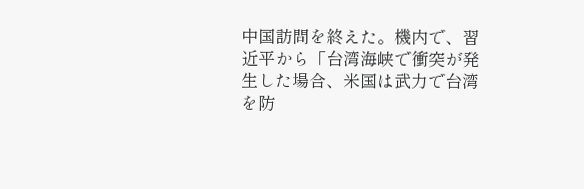中国訪問を終えた。機内で、習近平から「台湾海峡で衝突が発生した場合、米国は武力で台湾を防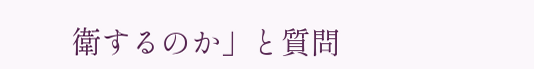衛するのか」と質問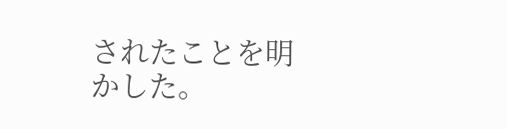されたことを明かした。